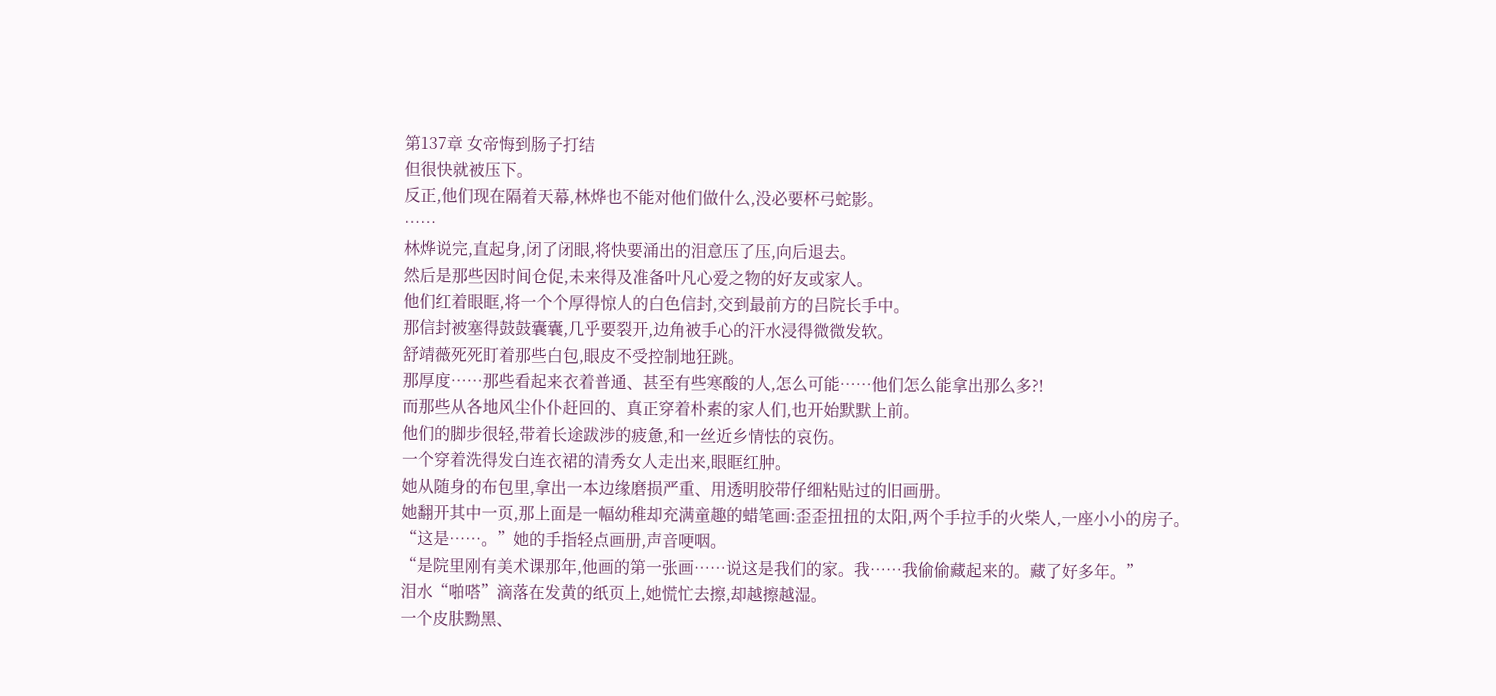第137章 女帝悔到肠子打结
但很快就被压下。
反正,他们现在隔着天幕,林烨也不能对他们做什么,没必要杯弓蛇影。
……
林烨说完,直起身,闭了闭眼,将快要涌出的泪意压了压,向后退去。
然后是那些因时间仓促,未来得及准备叶凡心爱之物的好友或家人。
他们红着眼眶,将一个个厚得惊人的白色信封,交到最前方的吕院长手中。
那信封被塞得鼓鼓囊囊,几乎要裂开,边角被手心的汗水浸得微微发软。
舒靖薇死死盯着那些白包,眼皮不受控制地狂跳。
那厚度……那些看起来衣着普通、甚至有些寒酸的人,怎么可能……他们怎么能拿出那么多?!
而那些从各地风尘仆仆赶回的、真正穿着朴素的家人们,也开始默默上前。
他们的脚步很轻,带着长途跋涉的疲惫,和一丝近乡情怯的哀伤。
一个穿着洗得发白连衣裙的清秀女人走出来,眼眶红肿。
她从随身的布包里,拿出一本边缘磨损严重、用透明胶带仔细粘贴过的旧画册。
她翻开其中一页,那上面是一幅幼稚却充满童趣的蜡笔画:歪歪扭扭的太阳,两个手拉手的火柴人,一座小小的房子。
“这是……。”她的手指轻点画册,声音哽咽。
“是院里刚有美术课那年,他画的第一张画……说这是我们的家。我……我偷偷藏起来的。藏了好多年。”
泪水“啪嗒”滴落在发黄的纸页上,她慌忙去擦,却越擦越湿。
一个皮肤黝黑、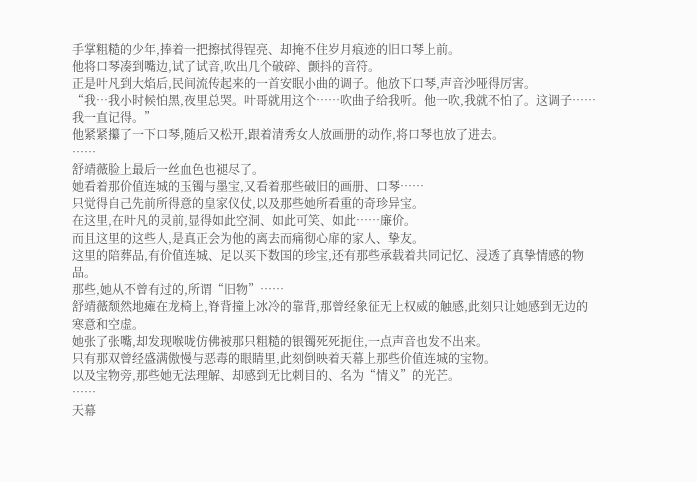手掌粗糙的少年,捧着一把擦拭得锃亮、却掩不住岁月痕迹的旧口琴上前。
他将口琴凑到嘴边,试了试音,吹出几个破碎、颤抖的音符。
正是叶凡到大焰后,民间流传起来的一首安眠小曲的调子。他放下口琴,声音沙哑得厉害。
“我…我小时候怕黑,夜里总哭。叶哥就用这个……吹曲子给我听。他一吹,我就不怕了。这调子……我一直记得。”
他紧紧攥了一下口琴,随后又松开,跟着清秀女人放画册的动作,将口琴也放了进去。
……
舒靖薇脸上最后一丝血色也褪尽了。
她看着那价值连城的玉镯与墨宝,又看着那些破旧的画册、口琴……
只觉得自己先前所得意的皇家仪仗,以及那些她所看重的奇珍异宝。
在这里,在叶凡的灵前,显得如此空洞、如此可笑、如此……廉价。
而且这里的这些人,是真正会为他的离去而痛彻心扉的家人、挚友。
这里的陪葬品,有价值连城、足以买下数国的珍宝,还有那些承载着共同记忆、浸透了真挚情感的物品。
那些,她从不曾有过的,所谓“旧物”……
舒靖薇颓然地瘫在龙椅上,脊背撞上冰冷的靠背,那曾经象征无上权威的触感,此刻只让她感到无边的寒意和空虚。
她张了张嘴,却发现喉咙仿佛被那只粗糙的银镯死死扼住,一点声音也发不出来。
只有那双曾经盛满傲慢与恶毒的眼睛里,此刻倒映着天幕上那些价值连城的宝物。
以及宝物旁,那些她无法理解、却感到无比刺目的、名为“情义”的光芒。
……
天幕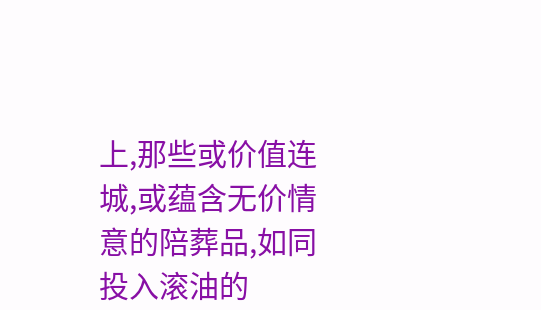上,那些或价值连城,或蕴含无价情意的陪葬品,如同投入滚油的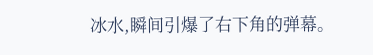冰水,瞬间引爆了右下角的弹幕。